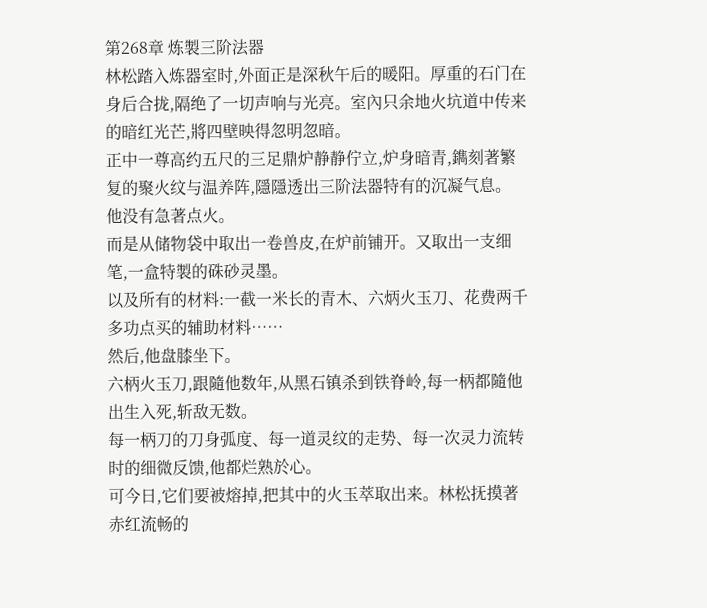第268章 炼製三阶法器
林松踏入炼器室时,外面正是深秋午后的暖阳。厚重的石门在身后合拢,隔绝了一切声响与光亮。室內只余地火坑道中传来的暗红光芒,將四壁映得忽明忽暗。
正中一尊高约五尺的三足鼎炉静静佇立,炉身暗青,鐫刻著繁复的聚火纹与温养阵,隱隱透出三阶法器特有的沉凝气息。
他没有急著点火。
而是从储物袋中取出一卷兽皮,在炉前铺开。又取出一支细笔,一盒特製的硃砂灵墨。
以及所有的材料:一截一米长的青木、六炳火玉刀、花费两千多功点买的辅助材料……
然后,他盘膝坐下。
六柄火玉刀,跟隨他数年,从黑石镇杀到铁脊岭,每一柄都隨他出生入死,斩敌无数。
每一柄刀的刀身弧度、每一道灵纹的走势、每一次灵力流转时的细微反馈,他都烂熟於心。
可今日,它们要被熔掉,把其中的火玉萃取出来。林松抚摸著赤红流畅的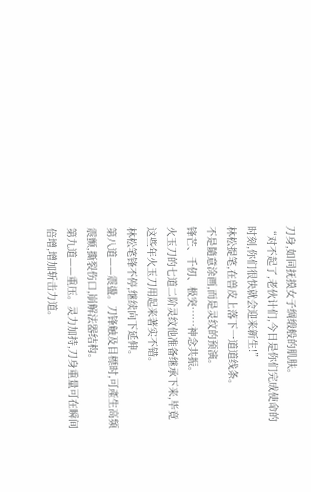刀身,如同抚摸女子绸缎般的肌肤。
“对不起了,老伙计们,今日是你们完成使命的时刻,你们很快就会迎来新生!”
林松提笔,在兽皮上落下一道道线条。
不是隨意涂画,而是灵纹的预演。
锋芒、千仞、极突……神念共振。
火玉刀的七道二阶灵纹他准备继承下来,毕竟这些年火玉刀用起来著实不错。
林松笔锋不停,继续向下延伸。
第八道——震盪。刀锋触及目標时,可產生高频震颤,撕裂伤口,崩解法器结构。
第九道——重压。灵力加持,刀身重量可在瞬间倍增,增加斩击力道。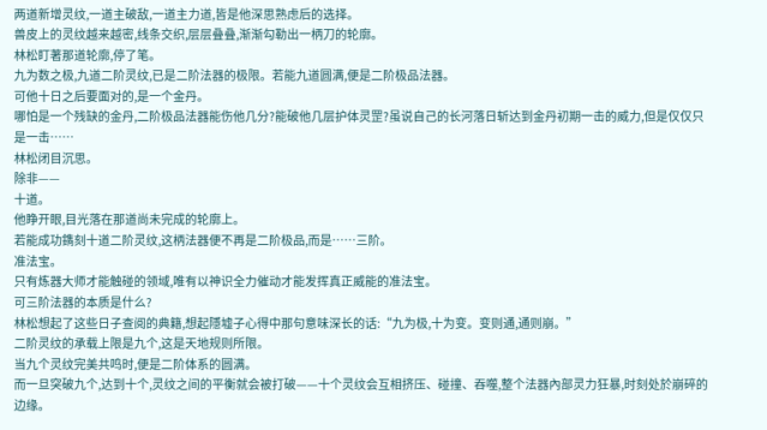两道新增灵纹,一道主破敌,一道主力道,皆是他深思熟虑后的选择。
兽皮上的灵纹越来越密,线条交织,层层叠叠,渐渐勾勒出一柄刀的轮廓。
林松盯著那道轮廓,停了笔。
九为数之极,九道二阶灵纹,已是二阶法器的极限。若能九道圆满,便是二阶极品法器。
可他十日之后要面对的,是一个金丹。
哪怕是一个残缺的金丹,二阶极品法器能伤他几分?能破他几层护体灵罡?虽说自己的长河落日斩达到金丹初期一击的威力,但是仅仅只是一击……
林松闭目沉思。
除非——
十道。
他睁开眼,目光落在那道尚未完成的轮廓上。
若能成功鐫刻十道二阶灵纹,这柄法器便不再是二阶极品,而是……三阶。
准法宝。
只有炼器大师才能触碰的领域,唯有以神识全力催动才能发挥真正威能的准法宝。
可三阶法器的本质是什么?
林松想起了这些日子查阅的典籍,想起隱墟子心得中那句意味深长的话:“九为极,十为变。变则通,通则崩。”
二阶灵纹的承载上限是九个,这是天地规则所限。
当九个灵纹完美共鸣时,便是二阶体系的圆满。
而一旦突破九个,达到十个,灵纹之间的平衡就会被打破——十个灵纹会互相挤压、碰撞、吞噬,整个法器內部灵力狂暴,时刻处於崩碎的边缘。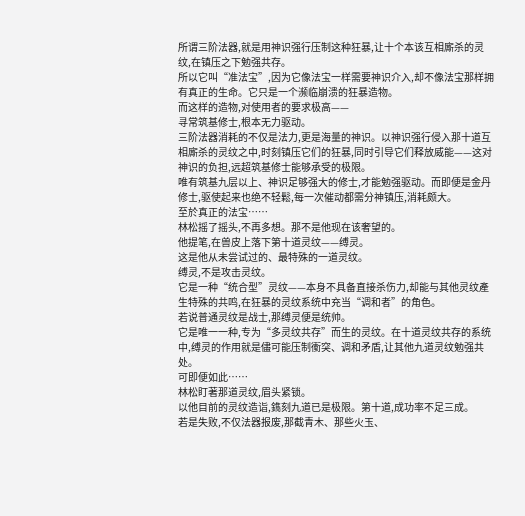所谓三阶法器,就是用神识强行压制这种狂暴,让十个本该互相廝杀的灵纹,在镇压之下勉强共存。
所以它叫“准法宝”,因为它像法宝一样需要神识介入,却不像法宝那样拥有真正的生命。它只是一个濒临崩溃的狂暴造物。
而这样的造物,对使用者的要求极高——
寻常筑基修士,根本无力驱动。
三阶法器消耗的不仅是法力,更是海量的神识。以神识强行侵入那十道互相廝杀的灵纹之中,时刻镇压它们的狂暴,同时引导它们释放威能——这对神识的负担,远超筑基修士能够承受的极限。
唯有筑基九层以上、神识足够强大的修士,才能勉强驱动。而即便是金丹修士,驱使起来也绝不轻鬆,每一次催动都需分神镇压,消耗颇大。
至於真正的法宝……
林松摇了摇头,不再多想。那不是他现在该奢望的。
他提笔,在兽皮上落下第十道灵纹——缚灵。
这是他从未尝试过的、最特殊的一道灵纹。
缚灵,不是攻击灵纹。
它是一种“统合型”灵纹——本身不具备直接杀伤力,却能与其他灵纹產生特殊的共鸣,在狂暴的灵纹系统中充当“调和者”的角色。
若说普通灵纹是战士,那缚灵便是统帅。
它是唯一一种,专为“多灵纹共存”而生的灵纹。在十道灵纹共存的系统中,缚灵的作用就是儘可能压制衝突、调和矛盾,让其他九道灵纹勉强共处。
可即便如此……
林松盯著那道灵纹,眉头紧锁。
以他目前的灵纹造诣,鐫刻九道已是极限。第十道,成功率不足三成。
若是失败,不仅法器报废,那截青木、那些火玉、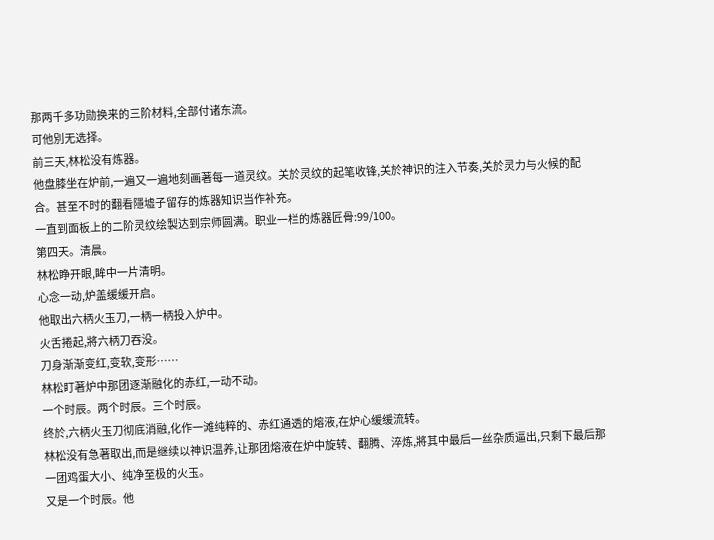那两千多功勋换来的三阶材料,全部付诸东流。
可他別无选择。
前三天,林松没有炼器。
他盘膝坐在炉前,一遍又一遍地刻画著每一道灵纹。关於灵纹的起笔收锋,关於神识的注入节奏,关於灵力与火候的配合。甚至不时的翻看隱墟子留存的炼器知识当作补充。
一直到面板上的二阶灵纹绘製达到宗师圆满。职业一栏的炼器匠骨:99/100。
第四天。清晨。
林松睁开眼,眸中一片清明。
心念一动,炉盖缓缓开启。
他取出六柄火玉刀,一柄一柄投入炉中。
火舌捲起,將六柄刀吞没。
刀身渐渐变红,变软,变形……
林松盯著炉中那团逐渐融化的赤红,一动不动。
一个时辰。两个时辰。三个时辰。
终於,六柄火玉刀彻底消融,化作一滩纯粹的、赤红通透的熔液,在炉心缓缓流转。
林松没有急著取出,而是继续以神识温养,让那团熔液在炉中旋转、翻腾、淬炼,將其中最后一丝杂质逼出,只剩下最后那一团鸡蛋大小、纯净至极的火玉。
又是一个时辰。他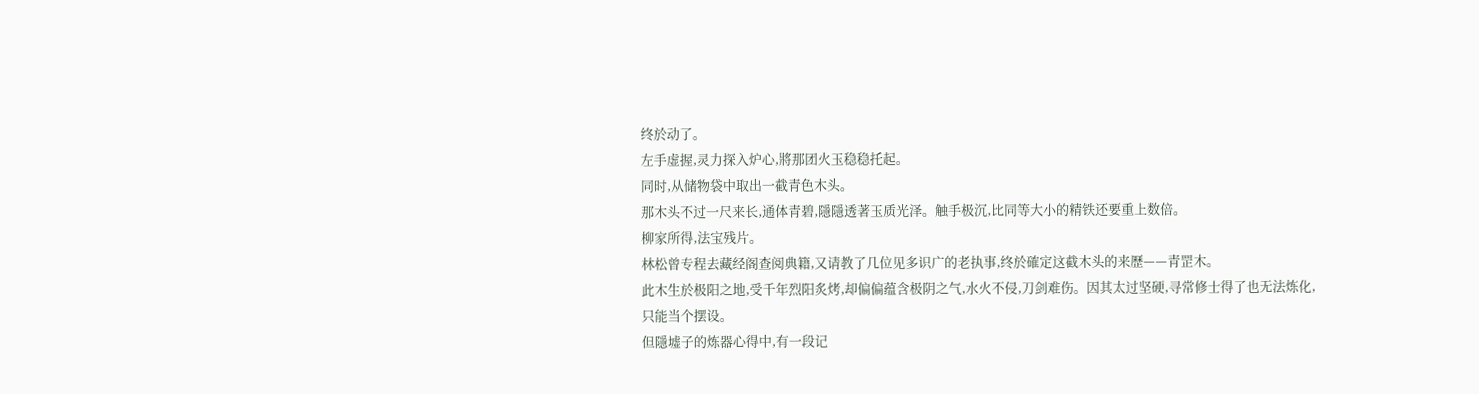终於动了。
左手虚握,灵力探入炉心,將那团火玉稳稳托起。
同时,从储物袋中取出一截青色木头。
那木头不过一尺来长,通体青碧,隱隱透著玉质光泽。触手极沉,比同等大小的精铁还要重上数倍。
柳家所得,法宝残片。
林松曾专程去藏经阁查阅典籍,又请教了几位见多识广的老执事,终於確定这截木头的来歷——青罡木。
此木生於极阳之地,受千年烈阳炙烤,却偏偏蕴含极阴之气,水火不侵,刀剑难伤。因其太过坚硬,寻常修士得了也无法炼化,只能当个摆设。
但隱墟子的炼器心得中,有一段记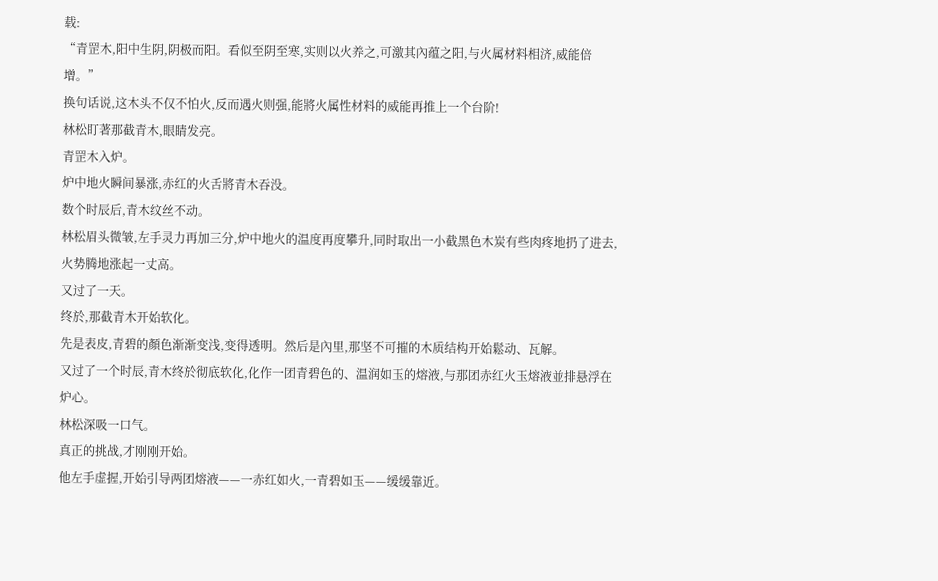载:
“青罡木,阳中生阴,阴极而阳。看似至阴至寒,实则以火养之,可激其內蕴之阳,与火属材料相济,威能倍增。”
换句话说,这木头不仅不怕火,反而遇火则强,能將火属性材料的威能再推上一个台阶!
林松盯著那截青木,眼睛发亮。
青罡木入炉。
炉中地火瞬间暴涨,赤红的火舌將青木吞没。
数个时辰后,青木纹丝不动。
林松眉头微皱,左手灵力再加三分,炉中地火的温度再度攀升,同时取出一小截黑色木炭有些肉疼地扔了进去,火势腾地涨起一丈高。
又过了一天。
终於,那截青木开始软化。
先是表皮,青碧的顏色渐渐变浅,变得透明。然后是內里,那坚不可摧的木质结构开始鬆动、瓦解。
又过了一个时辰,青木终於彻底软化,化作一团青碧色的、温润如玉的熔液,与那团赤红火玉熔液並排悬浮在炉心。
林松深吸一口气。
真正的挑战,才刚刚开始。
他左手虚握,开始引导两团熔液——一赤红如火,一青碧如玉——缓缓靠近。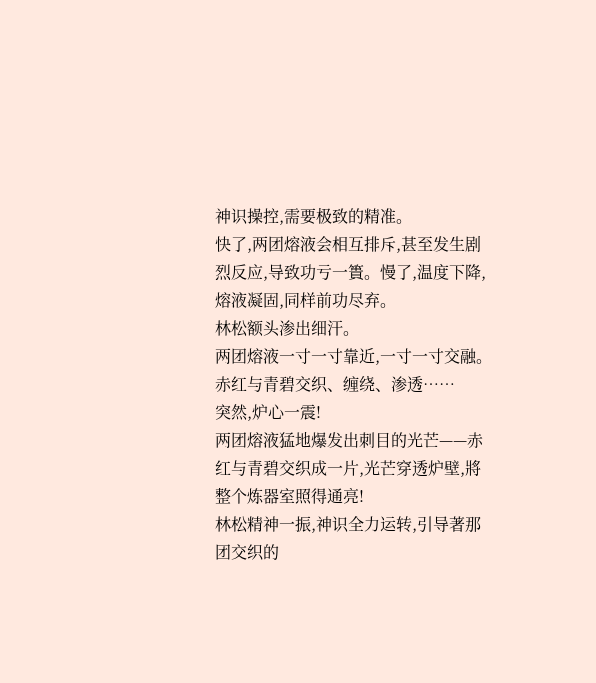神识操控,需要极致的精准。
快了,两团熔液会相互排斥,甚至发生剧烈反应,导致功亏一簣。慢了,温度下降,熔液凝固,同样前功尽弃。
林松额头渗出细汗。
两团熔液一寸一寸靠近,一寸一寸交融。
赤红与青碧交织、缠绕、渗透……
突然,炉心一震!
两团熔液猛地爆发出刺目的光芒——赤红与青碧交织成一片,光芒穿透炉壁,將整个炼器室照得通亮!
林松精神一振,神识全力运转,引导著那团交织的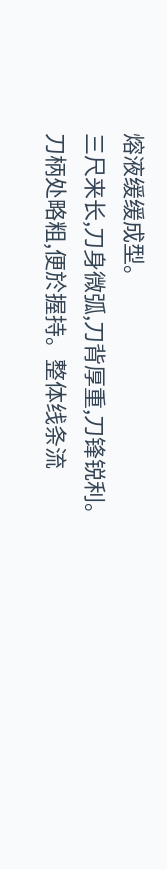熔液缓缓成型。
三尺来长,刀身微弧,刀背厚重,刀锋锐利。
刀柄处略粗,便於握持。整体线条流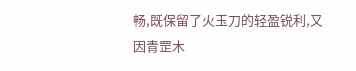畅,既保留了火玉刀的轻盈锐利,又因青罡木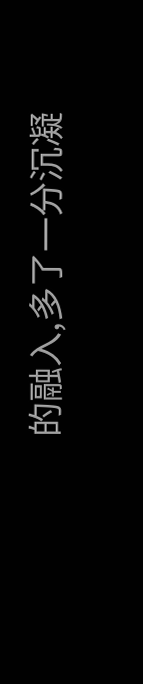的融入,多了一分沉凝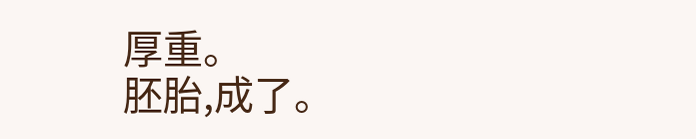厚重。
胚胎,成了。